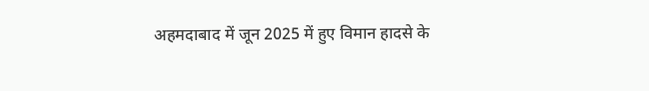अहमदाबाद में जून 2025 में हुए विमान हादसे के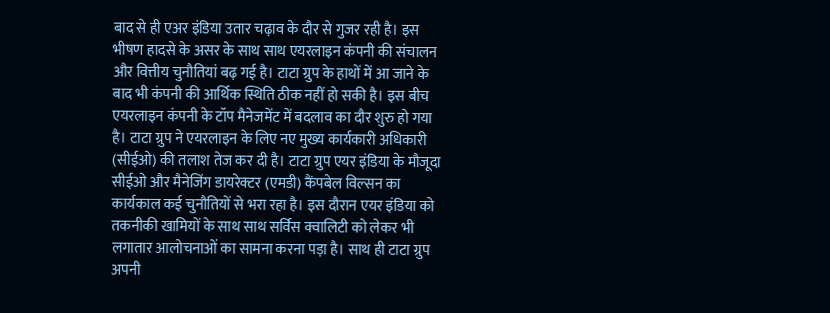बाद से ही एअर इंडिया उतार चढ़ाव के दौर से गुजर रही है। इस भीषण हादसे के असर के साथ साथ एयरलाइन कंपनी की संचालन और वित्तीय चुनौतियां बढ़ गई है। टाटा ग्रुप के हाथों में आ जाने के बाद भी कंपनी की आर्थिक स्थिति ठीक नहीं हो सकी है। इस बीच एयरलाइन कंपनी के टॉप मैनेजमेंट में बदलाव का दौर शुरु हो गया है। टाटा ग्रुप ने एयरलाइन के लिए नए मुख्य कार्यकारी अधिकारी (सीईओ) की तलाश तेज कर दी है। टाटा ग्रुप एयर इंडिया के मौजूदा सीईओ और मैनेजिंग डायरेक्टर (एमडी) कैंपबेल विल्सन का कार्यकाल कई चुनौतियों से भरा रहा है। इस दौरान एयर इंडिया को तकनीकी खामियों के साथ साथ सर्विस क्वालिटी को लेकर भी लगातार आलोचनाओं का सामना करना पड़ा है। साथ ही टाटा ग्रुप अपनी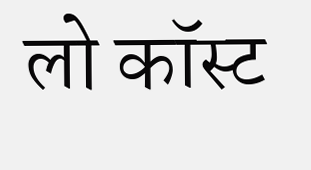लो कॉस्ट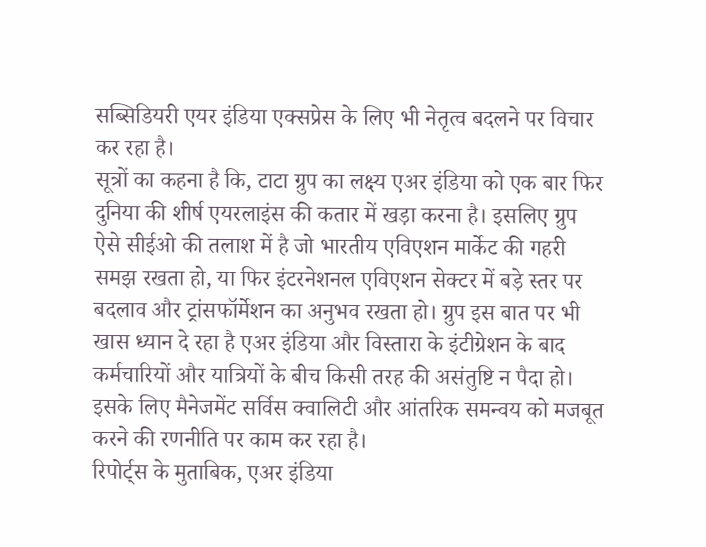सब्सिडियरी एयर इंडिया एक्सप्रेस के लिए भी नेतृत्व बदलने पर विचार कर रहा है।
सूत्रों का कहना है कि, टाटा ग्रुप का लक्ष्य एअर इंडिया को एक बार फिर दुनिया की शीर्ष एयरलाइंस की कतार में खड़ा करना है। इसलिए ग्रुप ऐसे सीईओ की तलाश में है जो भारतीय एविएशन मार्केट की गहरी समझ रखता हो, या फिर इंटरनेशनल एविएशन सेक्टर में बड़े स्तर पर बदलाव और ट्रांसफॉर्मेशन का अनुभव रखता हो। ग्रुप इस बात पर भी खास ध्यान दे रहा है एअर इंडिया और विस्तारा के इंटीग्रेशन के बाद कर्मचारियों और यात्रियों के बीच किसी तरह की असंतुष्टि न पैदा हो। इसके लिए मैनेजमेंट सर्विस क्वालिटी और आंतरिक समन्वय को मजबूत करने की रणनीति पर काम कर रहा है।
रिपोर्ट्स के मुताबिक, एअर इंडिया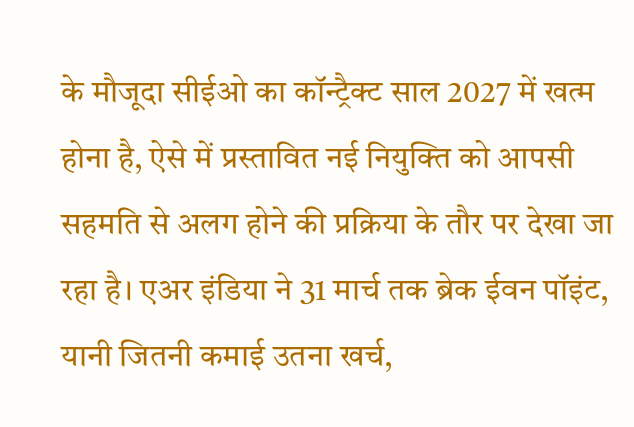के मौजूदा सीईओ का कॉन्ट्रैक्ट साल 2027 में खत्म होना है, ऐसे में प्रस्तावित नई नियुक्ति को आपसी सहमति से अलग होने की प्रक्रिया के तौर पर देखा जा रहा है। एअर इंडिया ने 31 मार्च तक ब्रेक ईवन पॉइंट, यानी जितनी कमाई उतना खर्च,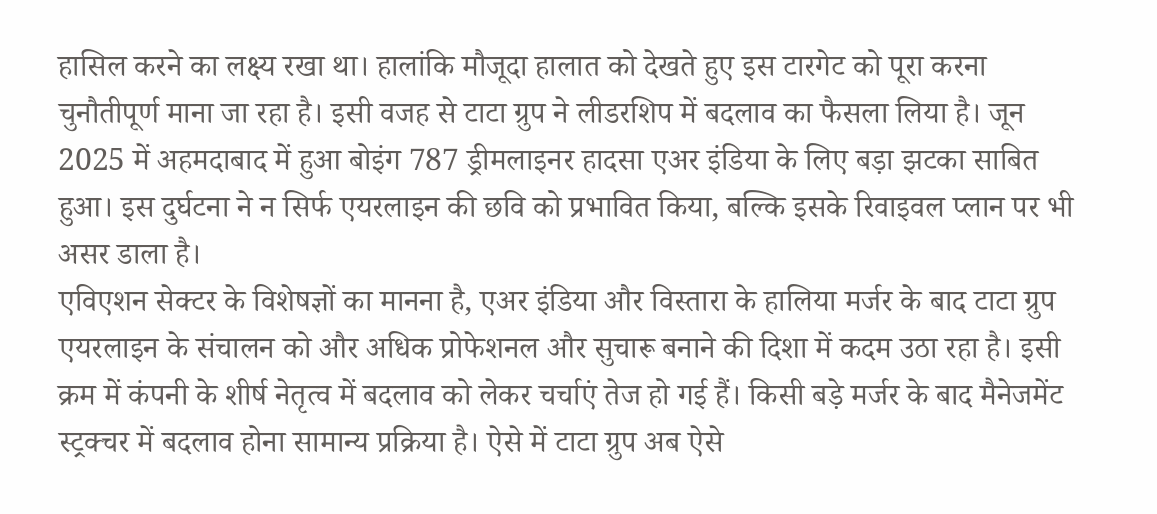हासिल करने का लक्ष्य रखा था। हालांकि मौजूदा हालात को देखते हुए इस टारगेट को पूरा करना चुनौतीपूर्ण माना जा रहा है। इसी वजह से टाटा ग्रुप ने लीडरशिप में बदलाव का फैसला लिया है। जून 2025 में अहमदाबाद में हुआ बोइंग 787 ड्रीमलाइनर हादसा एअर इंडिया के लिए बड़ा झटका साबित हुआ। इस दुर्घटना ने न सिर्फ एयरलाइन की छवि को प्रभावित किया, बल्कि इसके रिवाइवल प्लान पर भी असर डाला है।
एविएशन सेक्टर के विशेषज्ञों का मानना है, एअर इंडिया और विस्तारा के हालिया मर्जर के बाद टाटा ग्रुप एयरलाइन के संचालन को और अधिक प्रोफेशनल और सुचारू बनाने की दिशा में कदम उठा रहा है। इसी क्रम में कंपनी के शीर्ष नेतृत्व में बदलाव को लेकर चर्चाएं तेज हो गई हैं। किसी बड़े मर्जर के बाद मैनेजमेंट स्ट्रक्चर में बदलाव होना सामान्य प्रक्रिया है। ऐसे में टाटा ग्रुप अब ऐसे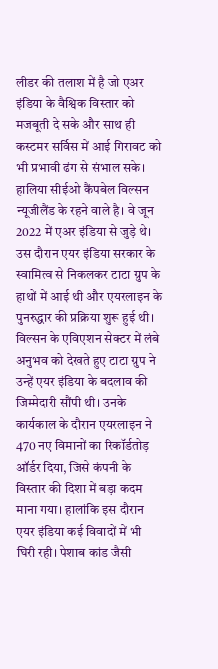लीडर की तलाश में है जो एअर इंडिया के वैश्विक विस्तार को मजबूती दे सके और साथ ही कस्टमर सर्विस में आई गिरावट को भी प्रभावी ढंग से संभाल सके।
हालिया सीईओ कैंपबेल विल्सन न्यूजीलैंड के रहने वाले है। वे जून 2022 में एअर इंडिया से जुड़े थे। उस दौरान एयर इंडिया सरकार के स्वामित्व से निकलकर टाटा ग्रुप के हाथों में आई थी और एयरलाइन के पुनरुद्धार की प्रक्रिया शुरू हुई थी। विल्सन के एविएशन सेक्टर में लंबे अनुभव को देखते हुए टाटा ग्रुप ने उन्हें एयर इंडिया के बदलाव की जिम्मेदारी सौंपी थी। उनके कार्यकाल के दौरान एयरलाइन ने 470 नए विमानों का रिकॉर्डतोड़ ऑर्डर दिया, जिसे कंपनी के विस्तार की दिशा में बड़ा कदम माना गया। हालांकि इस दौरान एयर इंडिया कई विवादों में भी घिरी रही। पेशाब कांड जैसी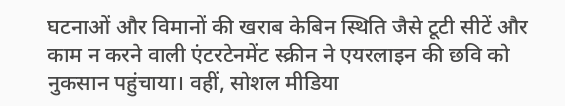घटनाओं और विमानों की खराब केबिन स्थिति जैसे टूटी सीटें और काम न करने वाली एंटरटेनमेंट स्क्रीन ने एयरलाइन की छवि को नुकसान पहुंचाया। वहीं, सोशल मीडिया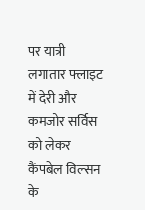पर यात्री लगातार फ्लाइट में देरी और कमजोर सर्विस को लेकर कैंपबेल विल्सन के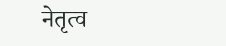नेतृत्व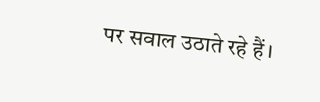पर सवाल उठाते रहे हैं।